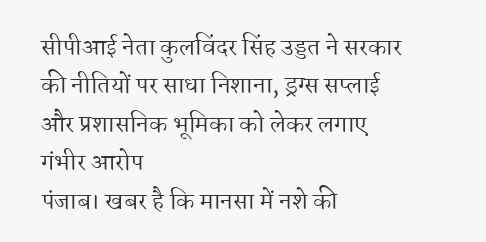सीपीआई नेता कुलविंदर सिंह उड्डत ने सरकार की नीतियों पर साधा निशाना, ड्रग्स सप्लाई और प्रशासनिक भूमिका को लेकर लगाए गंभीर आरोप
पंजाब। खबर है कि मानसा में नशे की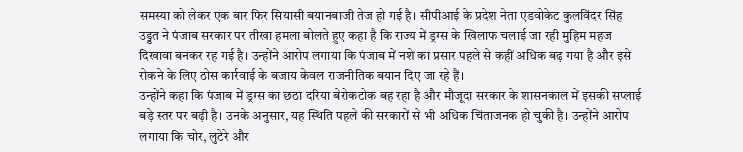समस्या को लेकर एक बार फिर सियासी बयानबाजी तेज हो गई है। सीपीआई के प्रदेश नेता एडवोकेट कुलविंदर सिंह उड्डत ने पंजाब सरकार पर तीखा हमला बोलते हुए कहा है कि राज्य में ड्रग्स के खिलाफ चलाई जा रही मुहिम महज दिखावा बनकर रह गई है। उन्होंने आरोप लगाया कि पंजाब में नशे का प्रसार पहले से कहीं अधिक बढ़ गया है और इसे रोकने के लिए ठोस कार्रवाई के बजाय केवल राजनीतिक बयान दिए जा रहे हैं।
उन्होंने कहा कि पंजाब में ड्रग्स का छठा दरिया बेरोकटोक बह रहा है और मौजूदा सरकार के शासनकाल में इसकी सप्लाई बड़े स्तर पर बढ़ी है। उनके अनुसार, यह स्थिति पहले की सरकारों से भी अधिक चिंताजनक हो चुकी है। उन्होंने आरोप लगाया कि चोर, लुटेरे और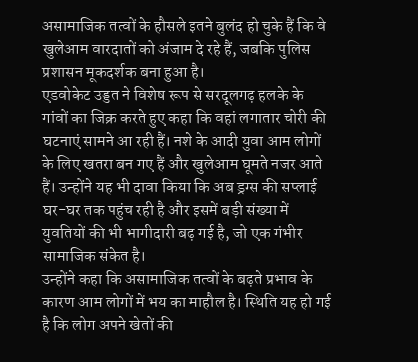असामाजिक तत्वों के हौसले इतने बुलंद हो चुके हैं कि वे खुलेआम वारदातों को अंजाम दे रहे हैं, जबकि पुलिस प्रशासन मूकदर्शक बना हुआ है।
एडवोकेट उड्डत ने विशेष रूप से सरदूलगढ़ हलके के गांवों का जिक्र करते हुए कहा कि वहां लगातार चोरी की घटनाएं सामने आ रही हैं। नशे के आदी युवा आम लोगों के लिए खतरा बन गए हैं और खुलेआम घूमते नजर आते हैं। उन्होंने यह भी दावा किया कि अब ड्रग्स की सप्लाई घर-घर तक पहुंच रही है और इसमें बड़ी संख्या में युवतियों की भी भागीदारी बढ़ गई है, जो एक गंभीर सामाजिक संकेत है।
उन्होंने कहा कि असामाजिक तत्वों के बढ़ते प्रभाव के कारण आम लोगों में भय का माहौल है। स्थिति यह हो गई है कि लोग अपने खेतों की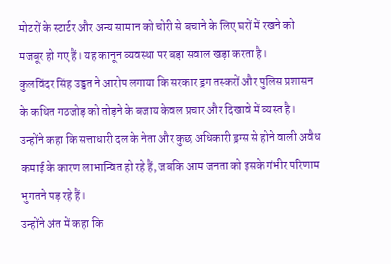मोटरों के स्टार्टर और अन्य सामान को चोरी से बचाने के लिए घरों में रखने को मजबूर हो गए हैं। यह कानून व्यवस्था पर बड़ा सवाल खड़ा करता है।
कुलविंदर सिंह उड्डत ने आरोप लगाया कि सरकार ड्रग तस्करों और पुलिस प्रशासन के कथित गठजोड़ को तोड़ने के बजाय केवल प्रचार और दिखावे में व्यस्त है। उन्होंने कहा कि सत्ताधारी दल के नेता और कुछ अधिकारी ड्रग्स से होने वाली अवैध कमाई के कारण लाभान्वित हो रहे हैं, जबकि आम जनता को इसके गंभीर परिणाम भुगतने पड़ रहे हैं।
उन्होंने अंत में कहा कि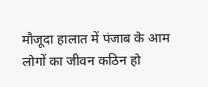मौजूदा हालात में पंजाब के आम लोगों का जीवन कठिन हो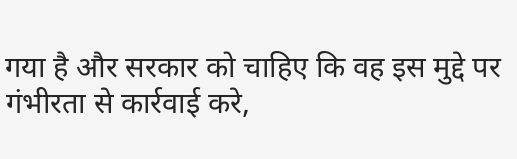गया है और सरकार को चाहिए कि वह इस मुद्दे पर गंभीरता से कार्रवाई करे,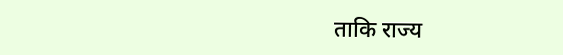ताकि राज्य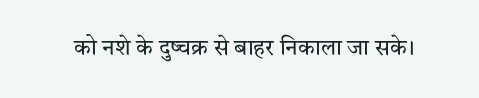को नशे के दुष्चक्र से बाहर निकाला जा सके।